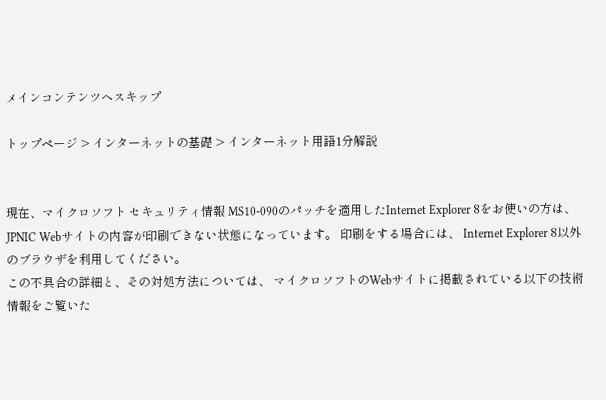メインコンテンツへスキップ

トップページ > インターネットの基礎 > インターネット用語1分解説


現在、マイクロソフト セキュリティ情報 MS10-090のパッチを適用したInternet Explorer 8をお使いの方は、 JPNIC Webサイトの内容が印刷できない状態になっています。 印刷をする場合には、 Internet Explorer 8以外のブラウザを利用してください。
この不具合の詳細と、その対処方法については、 マイクロソフトのWebサイトに掲載されている以下の技術情報をご覧いた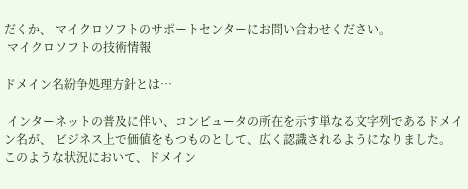だくか、 マイクロソフトのサポートセンターにお問い合わせください。
 マイクロソフトの技術情報

ドメイン名紛争処理方針とは…

 インターネットの普及に伴い、コンピュータの所在を示す単なる文字列であるドメイン名が、 ビジネス上で価値をもつものとして、広く認識されるようになりました。 このような状況において、ドメイン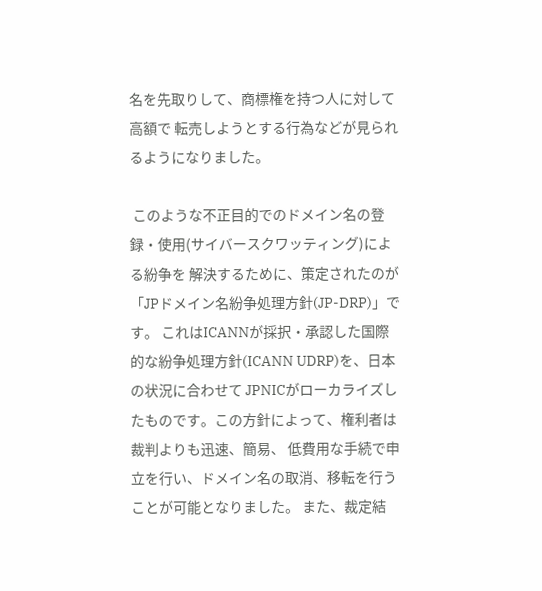名を先取りして、商標権を持つ人に対して高額で 転売しようとする行為などが見られるようになりました。

 このような不正目的でのドメイン名の登録・使用(サイバースクワッティング)による紛争を 解決するために、策定されたのが「JPドメイン名紛争処理方針(JP-DRP)」です。 これはICANNが採択・承認した国際的な紛争処理方針(ICANN UDRP)を、日本の状況に合わせて JPNICがローカライズしたものです。この方針によって、権利者は裁判よりも迅速、簡易、 低費用な手続で申立を行い、ドメイン名の取消、移転を行うことが可能となりました。 また、裁定結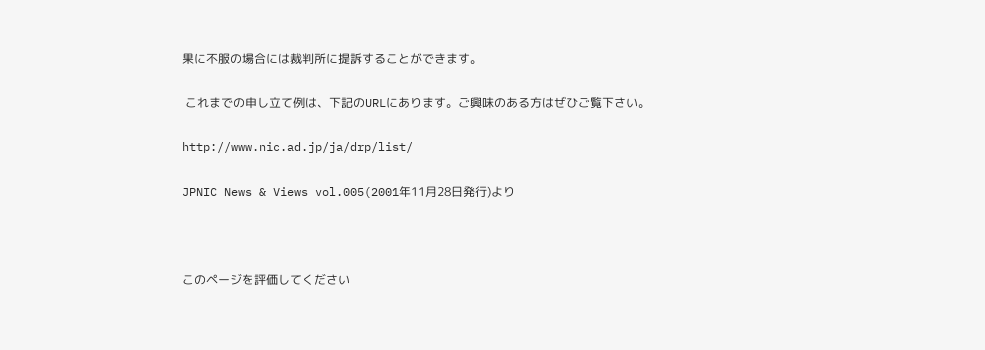果に不服の場合には裁判所に提訴することができます。

 これまでの申し立て例は、下記のURLにあります。ご興味のある方はぜひご覧下さい。

http://www.nic.ad.jp/ja/drp/list/

JPNIC News & Views vol.005(2001年11月28日発行)より



このページを評価してください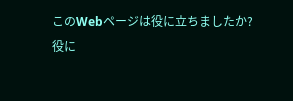このWebページは役に立ちましたか?
役に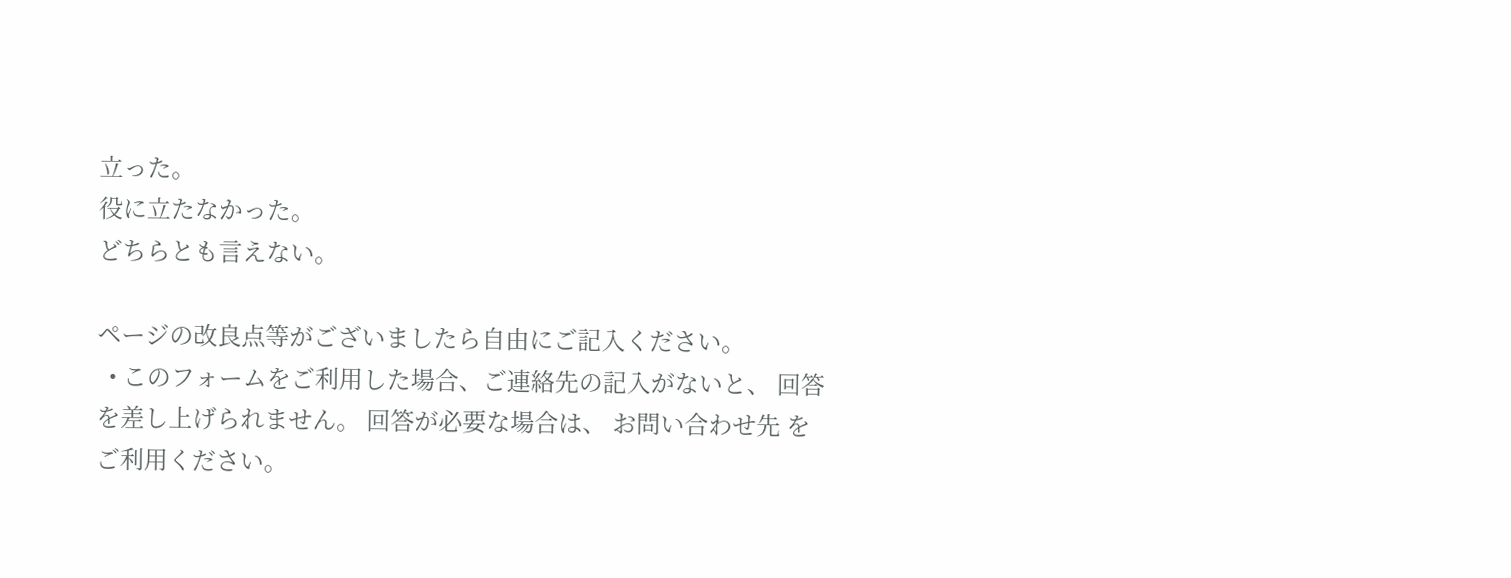立った。
役に立たなかった。
どちらとも言えない。

ページの改良点等がございましたら自由にご記入ください。
  • このフォームをご利用した場合、ご連絡先の記入がないと、 回答を差し上げられません。 回答が必要な場合は、 お問い合わせ先 をご利用ください。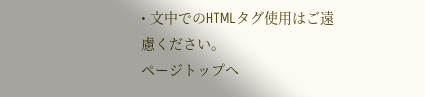• 文中でのHTMLタグ使用はご遠慮ください。
ページトップへ